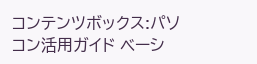コンテンツボックス:パソコン活用ガイド ベーシ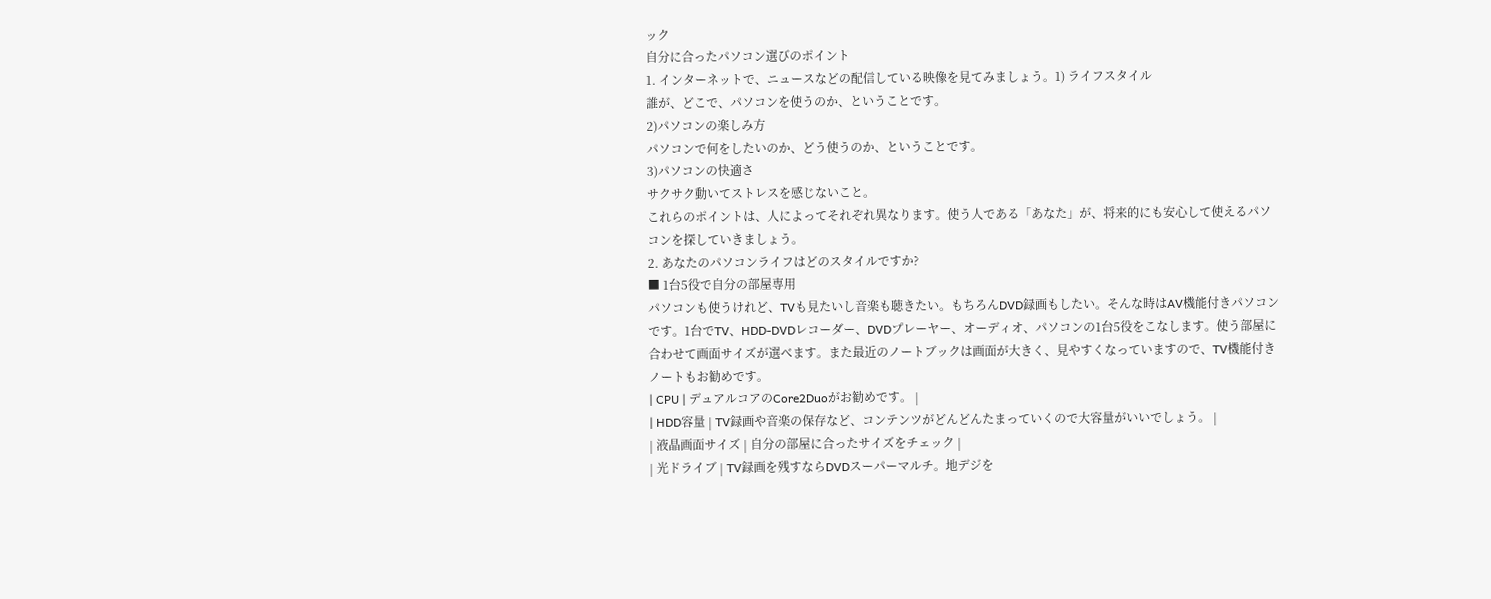ック
自分に合ったパソコン選びのポイント
1. インターネットで、ニュースなどの配信している映像を見てみましょう。1) ライフスタイル
誰が、どこで、パソコンを使うのか、ということです。
2)パソコンの楽しみ方
パソコンで何をしたいのか、どう使うのか、ということです。
3)パソコンの快適さ
サクサク動いてストレスを感じないこと。
これらのポイントは、人によってそれぞれ異なります。使う人である「あなた」が、将来的にも安心して使えるパソコンを探していきましょう。
2. あなたのパソコンライフはどのスタイルですか?
■ 1台5役で自分の部屋専用
パソコンも使うけれど、TVも見たいし音楽も聴きたい。もちろんDVD録画もしたい。そんな時はAV機能付きパソコンです。1台でTV、HDD-DVDレコーダー、DVDプレーヤー、オーディオ、パソコンの1台5役をこなします。使う部屋に合わせて画面サイズが選べます。また最近のノートブックは画面が大きく、見やすくなっていますので、TV機能付きノートもお勧めです。
| CPU | デュアルコアのCore2Duoがお勧めです。 |
| HDD容量 | TV録画や音楽の保存など、コンテンツがどんどんたまっていくので大容量がいいでしょう。 |
| 液晶画面サイズ | 自分の部屋に合ったサイズをチェック |
| 光ドライブ | TV録画を残すならDVDスーパーマルチ。地デジを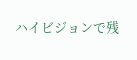ハイビジョンで残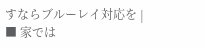すならブルーレイ対応を |
■ 家では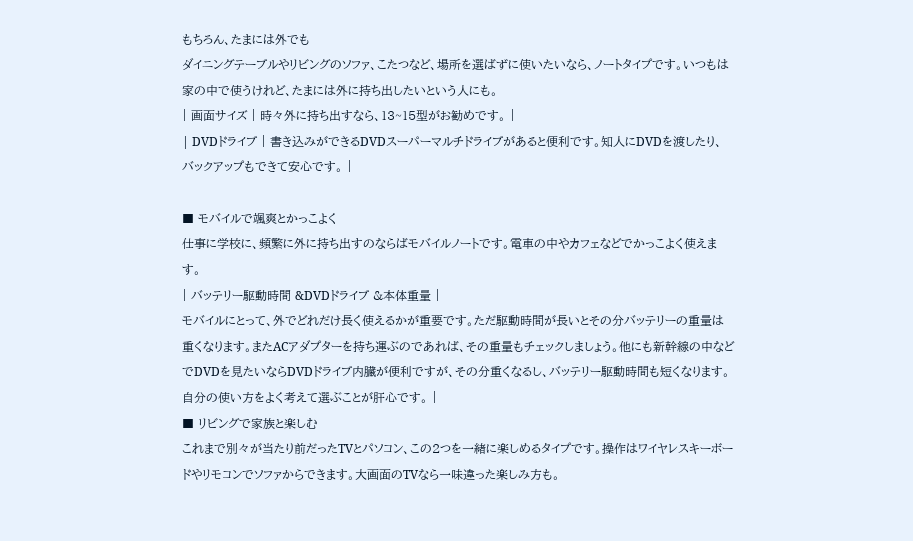もちろん、たまには外でも
ダイニングテーブルやリビングのソファ、こたつなど、場所を選ばずに使いたいなら、ノートタイプです。いつもは家の中で使うけれど、たまには外に持ち出したいという人にも。
| 画面サイズ | 時々外に持ち出すなら、13~15型がお勧めです。 |
| DVDドライブ | 書き込みができるDVDスーパーマルチドライブがあると便利です。知人にDVDを渡したり、 バックアップもできて安心です。 |

■ モバイルで颯爽とかっこよく
仕事に学校に、頻繁に外に持ち出すのならばモバイルノートです。電車の中やカフェなどでかっこよく使えます。
| バッテリー駆動時間 &DVDドライブ &本体重量 |
モバイルにとって、外でどれだけ長く使えるかが重要です。ただ駆動時間が長いとその分バッテリーの重量は重くなります。またACアダプターを持ち運ぶのであれば、その重量もチェックしましょう。他にも新幹線の中などでDVDを見たいならDVDドライブ内臓が便利ですが、その分重くなるし、バッテリー駆動時間も短くなります。自分の使い方をよく考えて選ぶことが肝心です。 |
■ リビングで家族と楽しむ
これまで別々が当たり前だったTVとパソコン、この2つを一緒に楽しめるタイプです。操作はワイヤレスキーボードやリモコンでソファからできます。大画面のTVなら一味違った楽しみ方も。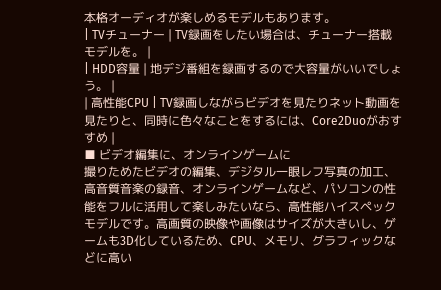本格オーディオが楽しめるモデルもあります。
| TVチューナー | TV録画をしたい場合は、チューナー搭載モデルを。 |
| HDD容量 | 地デジ番組を録画するので大容量がいいでしょう。 |
| 高性能CPU | TV録画しながらビデオを見たりネット動画を見たりと、同時に色々なことをするには、Core2Duoがおすすめ |
■ ビデオ編集に、オンラインゲームに
撮りためたビデオの編集、デジタル一眼レフ写真の加工、高音質音楽の録音、オンラインゲームなど、パソコンの性能をフルに活用して楽しみたいなら、高性能ハイスペックモデルです。高画質の映像や画像はサイズが大きいし、ゲームも3D化しているため、CPU、メモリ、グラフィックなどに高い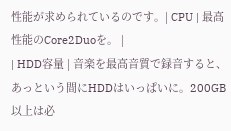性能が求められているのです。| CPU | 最高性能のCore2Duoを。 |
| HDD容量 | 音楽を最高音質で録音すると、あっという間にHDDはいっぱいに。200GB以上は必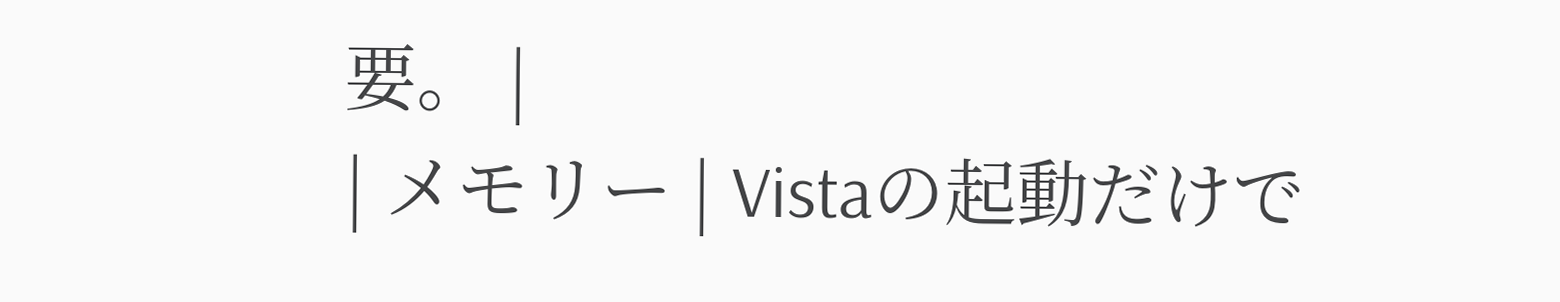要。 |
| メモリー | Vistaの起動だけで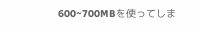600~700MBを使ってしま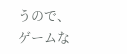うので、ゲームな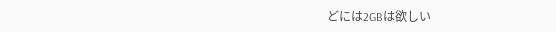どには2GBは欲しい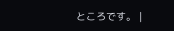ところです。 |